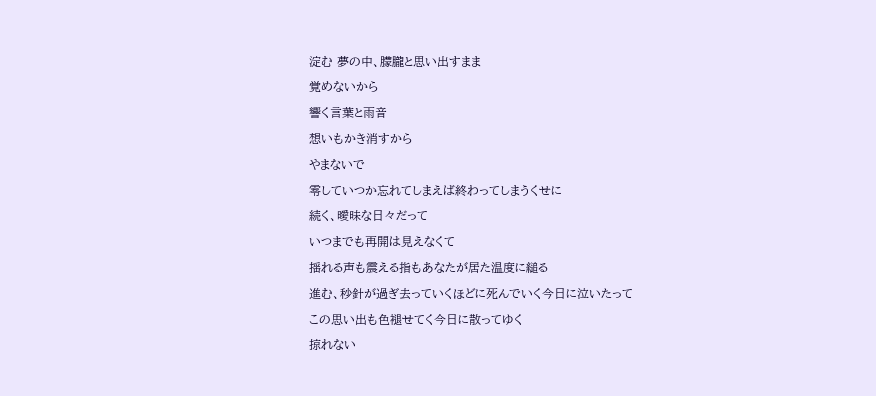淀む 夢の中、朦朧と思い出すまま
覚めないから
響く言葉と雨音
想いもかき消すから
やまないで
零していつか忘れてしまえば終わってしまうくせに
続く、曖昧な日々だって
いつまでも再開は見えなくて
揺れる声も震える指もあなたが居た温度に縋る
進む、秒針が過ぎ去っていくほどに死んでいく今日に泣いたって
この思い出も色褪せてく今日に散ってゆく
掠れない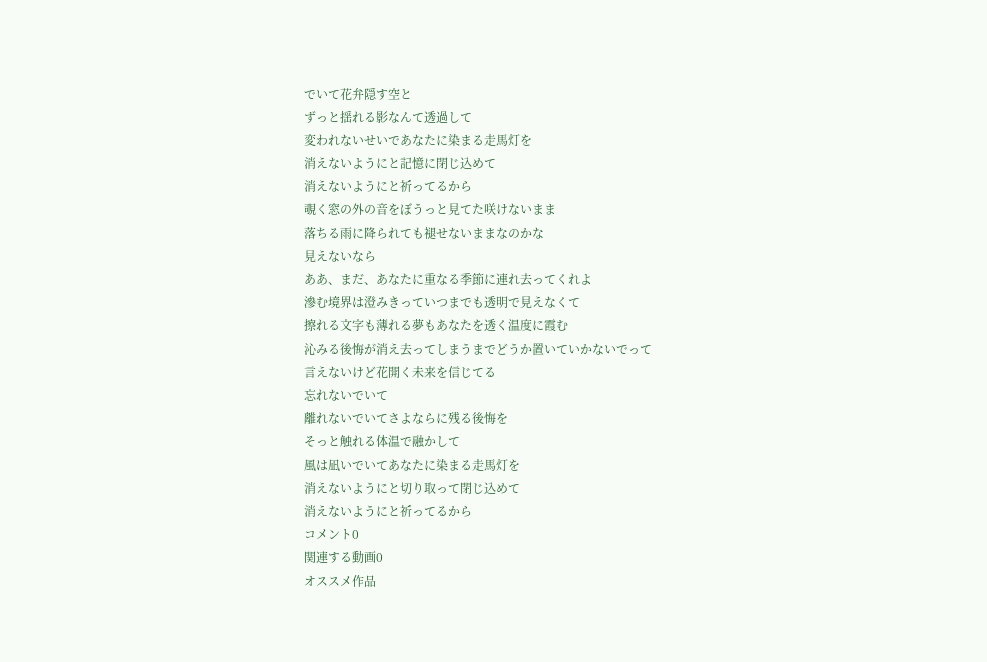でいて花弁隠す空と
ずっと揺れる影なんて透過して
変われないせいであなたに染まる走馬灯を
消えないようにと記憶に閉じ込めて
消えないようにと祈ってるから
覗く窓の外の音をぼうっと見てた咲けないまま
落ちる雨に降られても褪せないままなのかな
見えないなら
ああ、まだ、あなたに重なる季節に連れ去ってくれよ
滲む境界は澄みきっていつまでも透明で見えなくて
擦れる文字も薄れる夢もあなたを透く温度に霞む
沁みる後悔が消え去ってしまうまでどうか置いていかないでって
言えないけど花開く未来を信じてる
忘れないでいて
離れないでいてさよならに残る後悔を
そっと触れる体温で融かして
風は凪いでいてあなたに染まる走馬灯を
消えないようにと切り取って閉じ込めて
消えないようにと祈ってるから
コメント0
関連する動画0
オススメ作品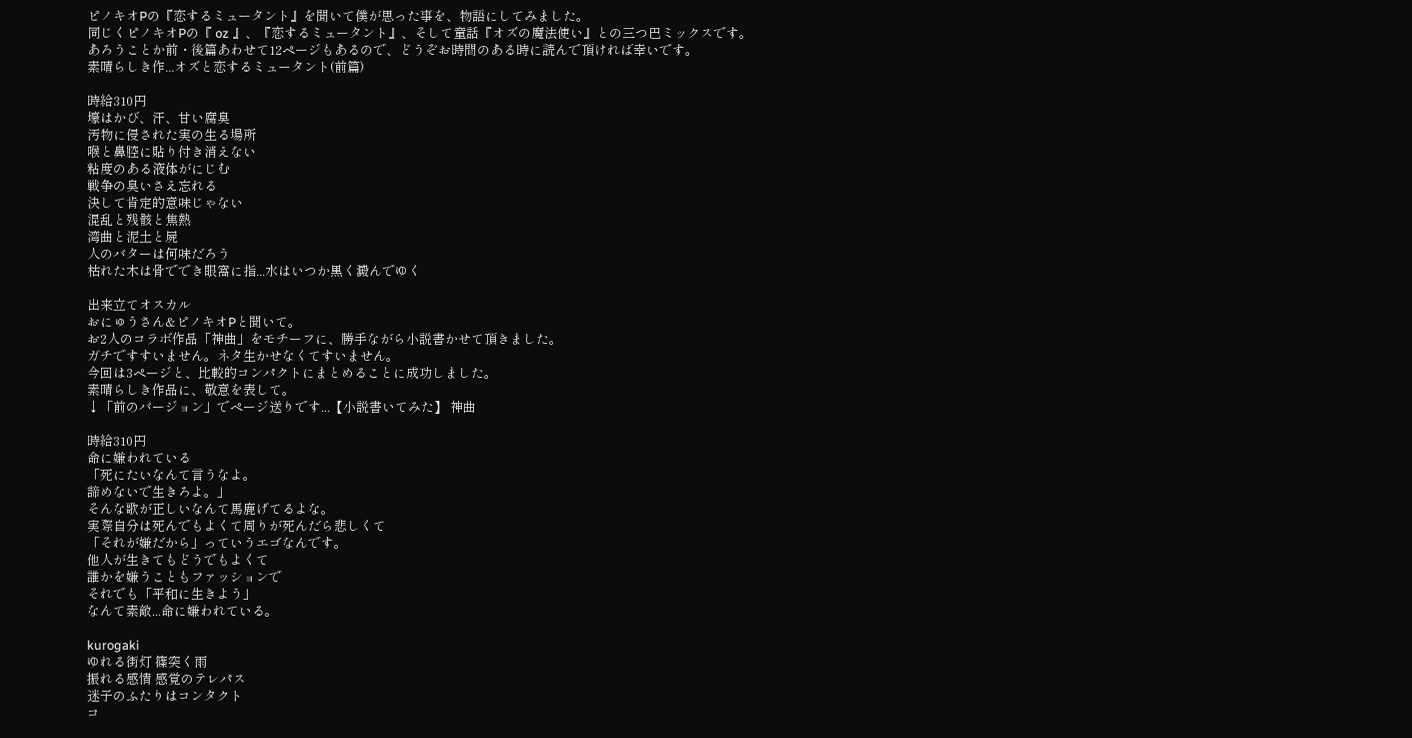ピノキオPの『恋するミュータント』を聞いて僕が思った事を、物語にしてみました。
同じくピノキオPの『 oz 』、『恋するミュータント』、そして童話『オズの魔法使い』との三つ巴ミックスです。
あろうことか前・後篇あわせて12ページもあるので、どうぞお時間のある時に読んで頂ければ幸いです。
素晴らしき作...オズと恋するミュータント(前篇)

時給310円
壕はかび、汗、甘い腐臭
汚物に侵された実の生る場所
喉と鼻腔に貼り付き消えない
粘度のある液体がにじむ
戦争の臭いさえ忘れる
決して肯定的意味じゃない
混乱と残骸と焦熱
湾曲と泥土と屍
人のバターは何味だろう
枯れた木は骨ででき眼窩に指...水はいつか黒く澱んでゆく

出来立てオスカル
おにゅうさん&ピノキオPと聞いて。
お2人のコラボ作品「神曲」をモチーフに、勝手ながら小説書かせて頂きました。
ガチですすいません。ネタ生かせなくてすいません。
今回は3ページと、比較的コンパクトにまとめることに成功しました。
素晴らしき作品に、敬意を表して。
↓「前のバージョン」でページ送りです...【小説書いてみた】 神曲

時給310円
命に嫌われている
「死にたいなんて言うなよ。
諦めないで生きろよ。」
そんな歌が正しいなんて馬鹿げてるよな。
実際自分は死んでもよくて周りが死んだら悲しくて
「それが嫌だから」っていうエゴなんです。
他人が生きてもどうでもよくて
誰かを嫌うこともファッションで
それでも「平和に生きよう」
なんて素敵...命に嫌われている。

kurogaki
ゆれる街灯 篠突く雨
振れる感情 感覚のテレパス
迷子のふたりはコンタクト
コ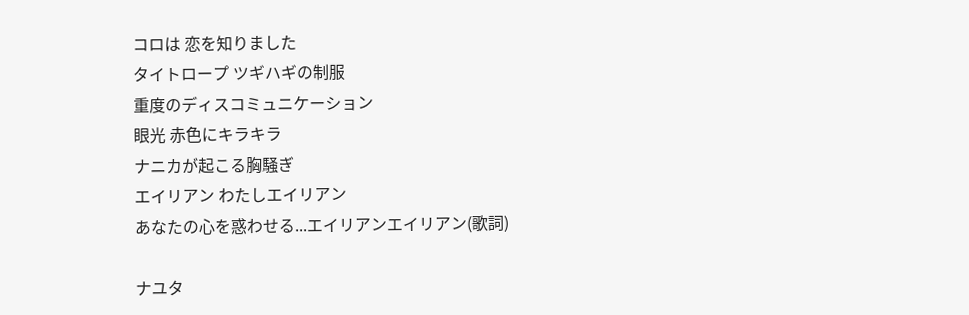コロは 恋を知りました
タイトロープ ツギハギの制服
重度のディスコミュニケーション
眼光 赤色にキラキラ
ナニカが起こる胸騒ぎ
エイリアン わたしエイリアン
あなたの心を惑わせる...エイリアンエイリアン(歌詞)

ナユタ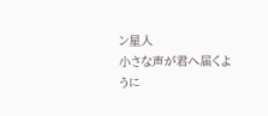ン星人
小さな声が君へ届くように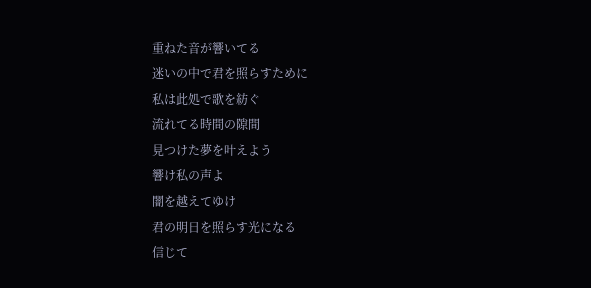重ねた音が響いてる
迷いの中で君を照らすために
私は此処で歌を紡ぐ
流れてる時間の隙間
見つけた夢を叶えよう
響け私の声よ
闇を越えてゆけ
君の明日を照らす光になる
信じて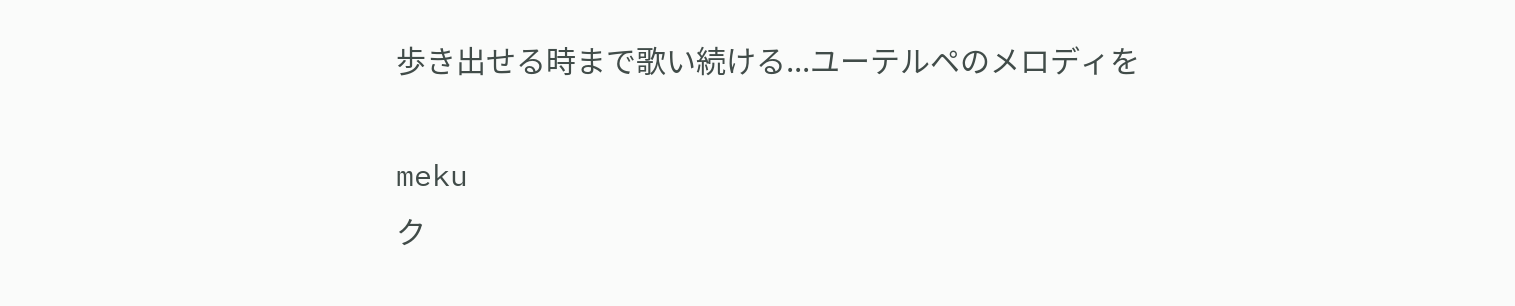歩き出せる時まで歌い続ける...ユーテルペのメロディを

meku
ク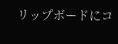リップボードにコ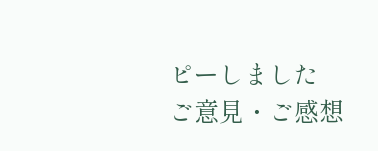ピーしました
ご意見・ご感想